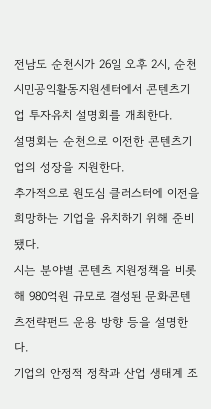전남도 순천시가 26일 오후 2시, 순천시민공익활동지원센터에서 콘텐츠기업 투자유치 설명회를 개최한다.
설명회는 순천으로 이전한 콘텐츠기업의 성장을 지원한다.
추가적으로 원도심 클러스터에 이전을 희망하는 기업을 유치하기 위해 준비됐다.
시는 분야별 콘텐츠 지원정책을 비롯해 980억원 규모로 결성된 문화콘텐츠전략펀드 운용 방향 등을 설명한다.
기업의 안정적 정착과 산업 생태계 조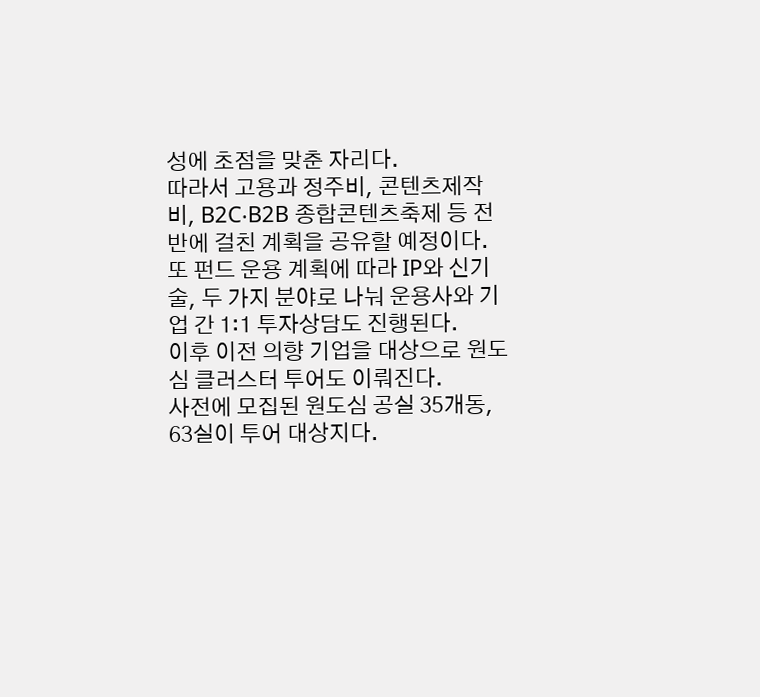성에 초점을 맞춘 자리다.
따라서 고용과 정주비, 콘텐츠제작비, B2C‧B2B 종합콘텐츠축제 등 전반에 걸친 계획을 공유할 예정이다.
또 펀드 운용 계획에 따라 IP와 신기술, 두 가지 분야로 나눠 운용사와 기업 간 1:1 투자상담도 진행된다.
이후 이전 의향 기업을 대상으로 원도심 클러스터 투어도 이뤄진다.
사전에 모집된 원도심 공실 35개동, 63실이 투어 대상지다.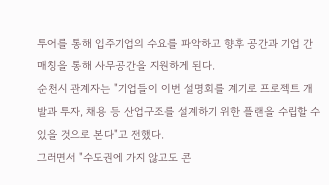투어를 통해 입주기업의 수요를 파악하고 향후 공간과 기업 간 매칭을 통해 사무공간을 지원하게 된다.
순천시 관계자는 "기업들이 이번 설명회를 계기로 프로젝트 개발과 투자, 채용 등 산업구조를 설계하기 위한 플랜을 수립할 수 있을 것으로 본다"고 전했다.
그러면서 "수도권에 가지 않고도 콘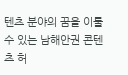텐츠 분야의 꿈을 이룰 수 있는 남해안권 콘텐츠 허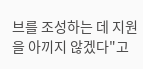브를 조성하는 데 지원을 아끼지 않겠다"고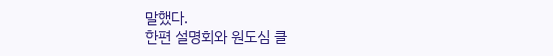말했다.
한편 설명회와 원도심 클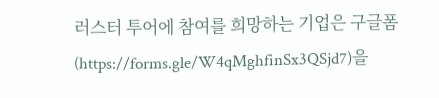러스터 투어에 참여를 희망하는 기업은 구글폼(https://forms.gle/W4qMghfinSx3QSjd7)을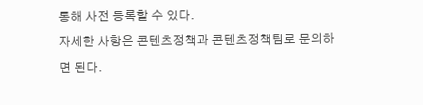통해 사전 등록할 수 있다.
자세한 사항은 콘텐츠정책과 콘텐츠정책팀로 문의하면 된다.